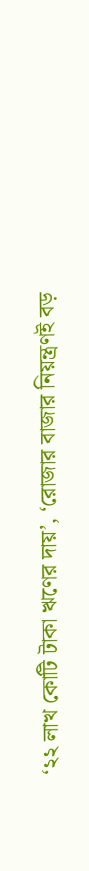‘২২ লাখ কোটি টাকা ঋণের দায়’, ‘রোজার বাজার নিয়ন্ত্রণই বড়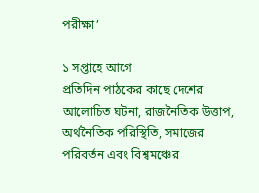পরীক্ষা’

১ সপ্তাহে আগে
প্রতিদিন পাঠকের কাছে দেশের আলোচিত ঘটনা, রাজনৈতিক উত্তাপ, অর্থনৈতিক পরিস্থিতি, সমাজের পরিবর্তন এবং বিশ্বমঞ্চের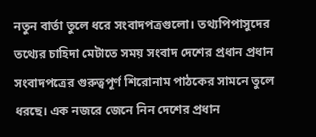নতুন বার্তা তুলে ধরে সংবাদপত্রগুলো। তথ্যপিপাসুদের তথ্যের চাহিদা মেটাতে সময় সংবাদ দেশের প্রধান প্রধান সংবাদপত্রের গুরুত্বপূর্ণ শিরোনাম পাঠকের সামনে তুলে ধরছে। এক নজরে জেনে নিন দেশের প্রধান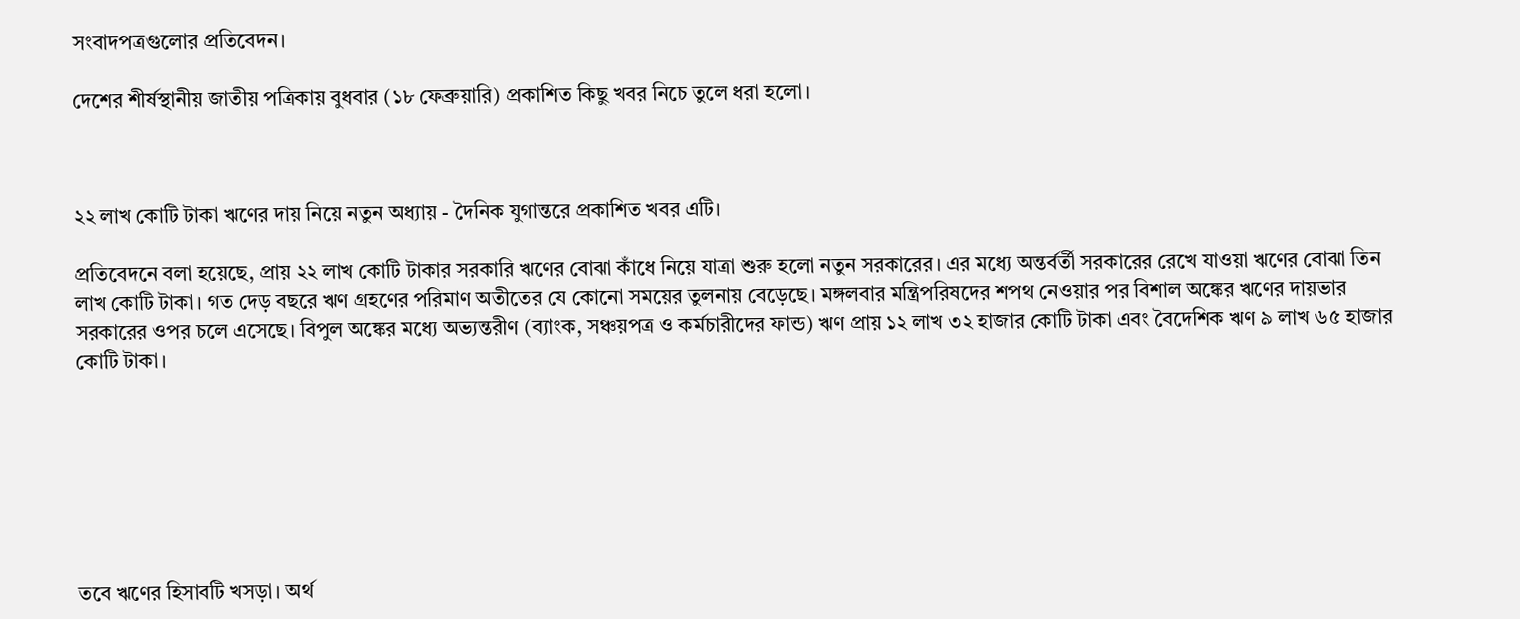সংবাদপত্রগুলোর প্রতিবেদন।

দেশের শীর্ষস্থানীয় জাতীয় পত্রিকায় বুধবার (১৮ ফেব্রুয়ারি) প্রকাশিত কিছু খবর নিচে তুলে ধরা হলো।



২২ লাখ কোটি টাকা ঋণের দায় নিয়ে নতুন অধ্যায় - দৈনিক যুগান্তরে প্রকাশিত খবর এটি।

প্রতিবেদনে বলা হয়েছে, প্রায় ২২ লাখ কোটি টাকার সরকারি ঋণের বোঝা কাঁধে নিয়ে যাত্রা শুরু হলো নতুন সরকারের। এর মধ্যে অন্তর্বর্তী সরকারের রেখে যাওয়া ঋণের বোঝা তিন লাখ কোটি টাকা। গত দেড় বছরে ঋণ গ্রহণের পরিমাণ অতীতের যে কোনো সময়ের তুলনায় বেড়েছে। মঙ্গলবার মন্ত্রিপরিষদের শপথ নেওয়ার পর বিশাল অঙ্কের ঋণের দায়ভার সরকারের ওপর চলে এসেছে। বিপুল অঙ্কের মধ্যে অভ্যন্তরীণ (ব্যাংক, সঞ্চয়পত্র ও কর্মচারীদের ফান্ড) ঋণ প্রায় ১২ লাখ ৩২ হাজার কোটি টাকা এবং বৈদেশিক ঋণ ৯ লাখ ৬৫ হাজার কোটি টাকা।







তবে ঋণের হিসাবটি খসড়া। অর্থ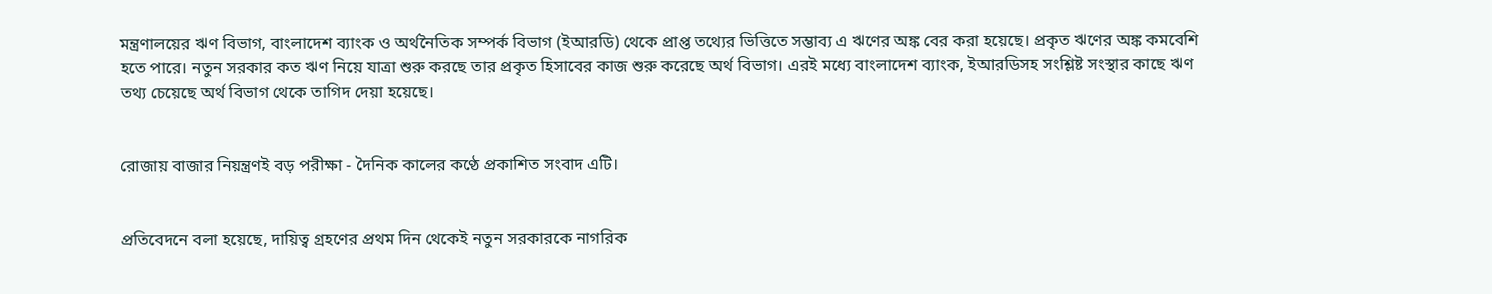মন্ত্রণালয়ের ঋণ বিভাগ, বাংলাদেশ ব্যাংক ও অর্থনৈতিক সম্পর্ক বিভাগ (ইআরডি) থেকে প্রাপ্ত তথ্যের ভিত্তিতে সম্ভাব্য এ ঋণের অঙ্ক বের করা হয়েছে। প্রকৃত ঋণের অঙ্ক কমবেশি হতে পারে। নতুন সরকার কত ঋণ নিয়ে যাত্রা শুরু করছে তার প্রকৃত হিসাবের কাজ শুরু করেছে অর্থ বিভাগ। এরই মধ্যে বাংলাদেশ ব্যাংক, ইআরডিসহ সংশ্লিষ্ট সংস্থার কাছে ঋণ তথ্য চেয়েছে অর্থ বিভাগ থেকে তাগিদ দেয়া হয়েছে।


রোজায় বাজার নিয়ন্ত্রণই বড় পরীক্ষা - দৈনিক কালের কণ্ঠে প্রকাশিত সংবাদ এটি।


প্রতিবেদনে বলা হয়েছে, দায়িত্ব গ্রহণের প্রথম দিন থেকেই নতুন সরকারকে নাগরিক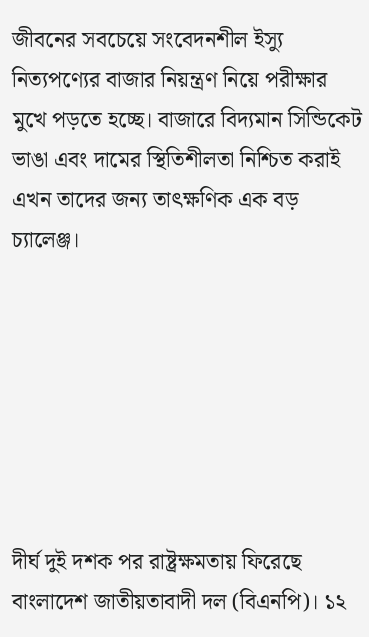জীবনের সবচেয়ে সংবেদনশীল ইস্যু নিত্যপণ্যের বাজার নিয়ন্ত্রণ নিয়ে পরীক্ষার মুখে পড়তে হচ্ছে। বাজারে বিদ্যমান সিন্ডিকেট ভাঙা এবং দামের স্থিতিশীলতা নিশ্চিত করাই এখন তাদের জন্য তাৎক্ষণিক এক বড় চ্যালেঞ্জ।







দীর্ঘ দুই দশক পর রাষ্ট্রক্ষমতায় ফিরেছে বাংলাদেশ জাতীয়তাবাদী দল (বিএনপি)। ১২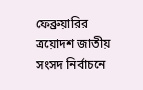ফেব্রুয়ারির ত্রয়োদশ জাতীয় সংসদ নির্বাচনে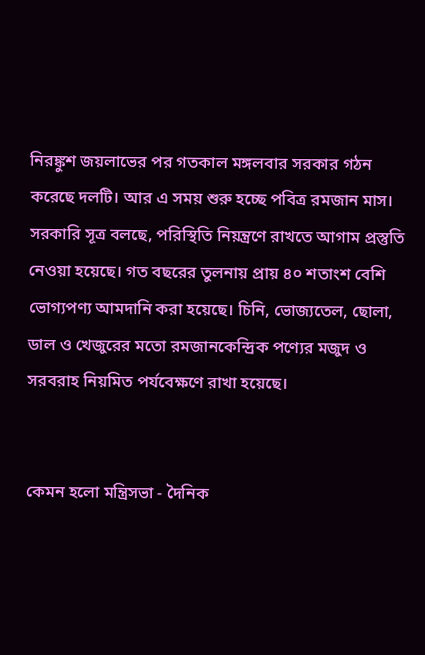নিরঙ্কুশ জয়লাভের পর গতকাল মঙ্গলবার সরকার গঠন করেছে দলটি। আর এ সময় শুরু হচ্ছে পবিত্র রমজান মাস। সরকারি সূত্র বলছে, পরিস্থিতি নিয়ন্ত্রণে রাখতে আগাম প্রস্তুতি নেওয়া হয়েছে। গত বছরের তুলনায় প্রায় ৪০ শতাংশ বেশি ভোগ্যপণ্য আমদানি করা হয়েছে। চিনি, ভোজ্যতেল, ছোলা, ডাল ও খেজুরের মতো রমজানকেন্দ্রিক পণ্যের মজুদ ও সরবরাহ নিয়মিত পর্যবেক্ষণে রাখা হয়েছে।


কেমন হলো মন্ত্রিসভা - দৈনিক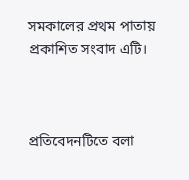সমকালের প্রথম পাতায় প্রকাশিত সংবাদ এটি।



প্রতিবেদনটিতে বলা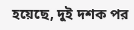হয়েছে, দুই দশক পর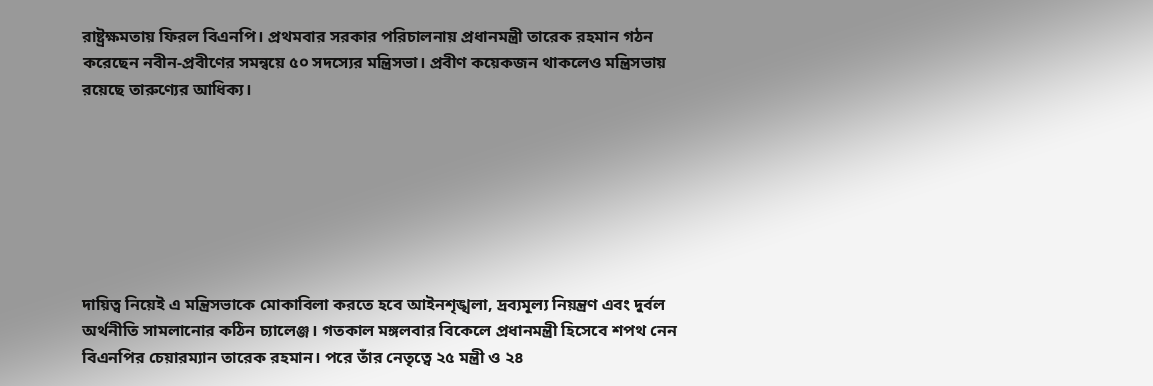রাষ্ট্রক্ষমতায় ফিরল বিএনপি। প্রথমবার সরকার পরিচালনায় প্রধানমন্ত্রী তারেক রহমান গঠন করেছেন নবীন-প্রবীণের সমন্বয়ে ৫০ সদস্যের মন্ত্রিসভা। প্রবীণ কয়েকজন থাকলেও মন্ত্রিসভায় রয়েছে তারুণ্যের আধিক্য।







দায়িত্ব নিয়েই এ মন্ত্রিসভাকে মোকাবিলা করতে হবে আইনশৃঙ্খলা, দ্রব্যমূল্য নিয়ন্ত্রণ এবং দুর্বল অর্থনীতি সামলানোর কঠিন চ্যালেঞ্জ। গতকাল মঙ্গলবার বিকেলে প্রধানমন্ত্রী হিসেবে শপথ নেন বিএনপির চেয়ারম্যান তারেক রহমান। পরে তাঁর নেতৃত্বে ২৫ মন্ত্রী ও ২৪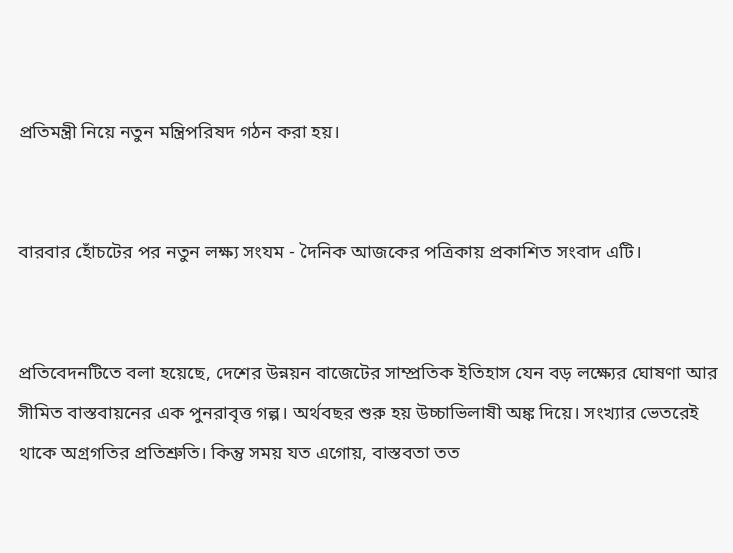প্রতিমন্ত্রী নিয়ে নতুন মন্ত্রিপরিষদ গঠন করা হয়।


বারবার হোঁচটের পর নতুন লক্ষ্য সংযম - দৈনিক আজকের পত্রিকায় প্রকাশিত সংবাদ এটি।


প্রতিবেদনটিতে বলা হয়েছে, দেশের উন্নয়ন বাজেটের সাম্প্রতিক ইতিহাস যেন বড় লক্ষ্যের ঘোষণা আর সীমিত বাস্তবায়নের এক পুনরাবৃত্ত গল্প। অর্থবছর শুরু হয় উচ্চাভিলাষী অঙ্ক দিয়ে। সংখ্যার ভেতরেই থাকে অগ্রগতির প্রতিশ্রুতি। কিন্তু সময় যত এগোয়, বাস্তবতা তত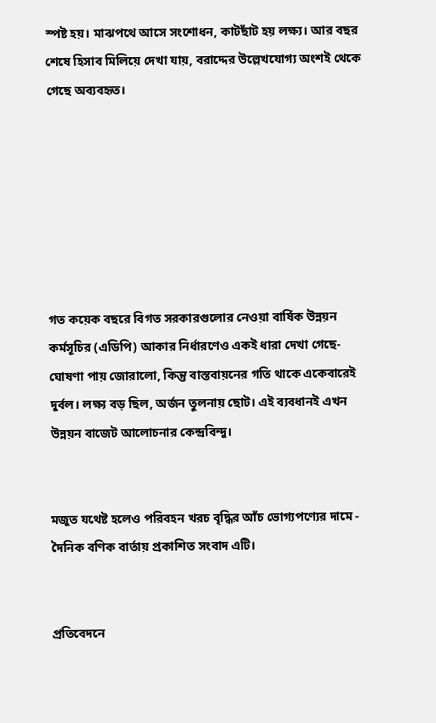স্পষ্ট হয়। মাঝপথে আসে সংশোধন, কাটছাঁট হয় লক্ষ্য। আর বছর শেষে হিসাব মিলিয়ে দেখা যায়, বরাদ্দের উল্লেখযোগ্য অংশই থেকে গেছে অব্যবহৃত।







গত কয়েক বছরে বিগত সরকারগুলোর নেওয়া বার্ষিক উন্নয়ন কর্মসূচির (এডিপি) আকার নির্ধারণেও একই ধারা দেখা গেছে-ঘোষণা পায় জোরালো, কিন্তু বাস্তবায়নের গতি থাকে একেবারেই দুর্বল। লক্ষ্য বড় ছিল, অর্জন তুলনায় ছোট। এই ব্যবধানই এখন উন্নয়ন বাজেট আলোচনার কেন্দ্রবিন্দু।


মজুত যথেষ্ট হলেও পরিবহন খরচ বৃদ্ধির আঁচ ভোগ্যপণ্যের দামে - দৈনিক বণিক বার্তায় প্রকাশিত সংবাদ এটি।


প্রতিবেদনে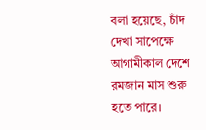বলা হয়েছে, চাঁদ দেখা সাপেক্ষে আগামীকাল দেশে রমজান মাস শুরু হতে পারে।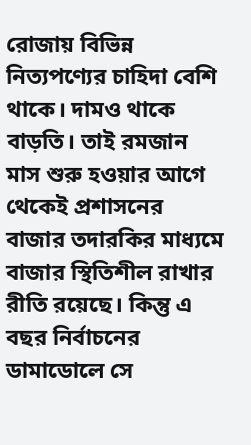রোজায় বিভিন্ন নিত্যপণ্যের চাহিদা বেশি থাকে। দামও থাকে বাড়তি। তাই রমজান মাস শুরু হওয়ার আগে থেকেই প্রশাসনের বাজার তদারকির মাধ্যমে বাজার স্থিতিশীল রাখার রীতি রয়েছে। কিন্তু এ বছর নির্বাচনের ডামাডোলে সে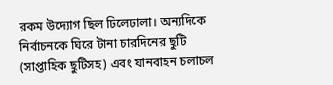রকম উদ্যোগ ছিল ঢিলেঢালা। অন্যদিকে নির্বাচনকে ঘিরে টানা চারদিনের ছুটি (সাপ্তাহিক ছুটিসহ) এবং যানবাহন চলাচল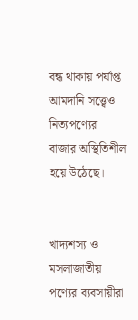বন্ধ থাকায় পর্যাপ্ত আমদানি সত্ত্বেও নিত্যপণ্যের বাজার অস্থিতিশীল হয়ে উঠেছে।


খাদ্যশস্য ও মসলাজাতীয় পণ্যের ব্যবসায়ীরা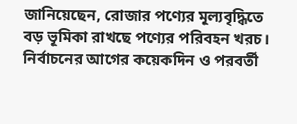জানিয়েছেন, রোজার পণ্যের মূল্যবৃদ্ধিতে বড় ভূমিকা রাখছে পণ্যের পরিবহন খরচ। নির্বাচনের আগের কয়েকদিন ও পরবর্তী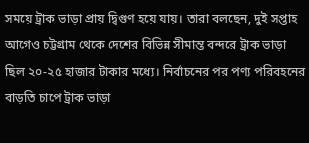সময়ে ট্রাক ভাড়া প্রায় দ্বিগুণ হয়ে যায়। তারা বলছেন, দুই সপ্তাহ আগেও চট্টগ্রাম থেকে দেশের বিভিন্ন সীমান্ত বন্দরে ট্রাক ভাড়া ছিল ২০-২৫ হাজার টাকার মধ্যে। নির্বাচনের পর পণ্য পরিবহনের বাড়তি চাপে ট্রাক ভাড়া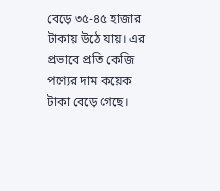বেড়ে ৩৫-৪৫ হাজার টাকায় উঠে যায়। এর প্রভাবে প্রতি কেজি পণ্যের দাম কয়েক টাকা বেড়ে গেছে।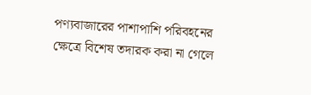পণ্যবাজারের পাশাপাশি পরিবহনের ক্ষেত্রে বিশেষ তদারক করা না গেলে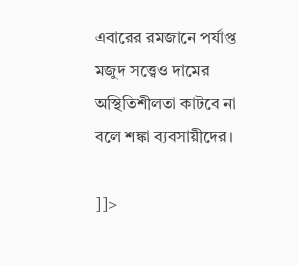এবারের রমজানে পর্যাপ্ত মজুদ সত্ত্বেও দামের অস্থিতিশীলতা কাটবে না বলে শঙ্কা ব্যবসায়ীদের।

]]>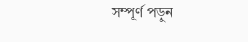সম্পূর্ণ পড়ুন